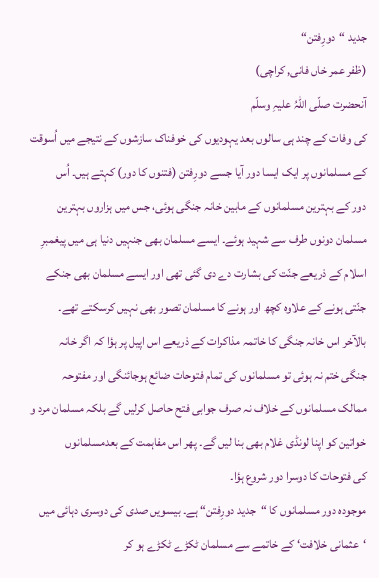جدید “دورِفتن“
(ظفر عمر خاں فانی, کراچی)
آنحضرت صلّی اللہُ علیہِ وسلّم
کی وفات کے چند ہی سالوں بعد یہودیوں کی خوفناک سازشوں کے نتیجے میں اُسوقت
کے مسلمانوں پر ایک ایسا دور آیا جسے دورِفتن (فتنوں کا دور) کہتے ہیں۔ اُس
دور کے بہترین مسلمانوں کے مابین خانہ جنگی ہوئی، جس میں ہزاروں بہترین
مسلمان دونوں طرف سے شہید ہوئے۔ ایسے مسلمان بھی جنہیں دنیا ہی میں پیغمبرِ
اسلام کے ذریعے جنّت کی بشارت دے دی گئی تھی اور ایسے مسلمان بھی جنکے
جنّتی ہونے کے علاوہ کچھ اور ہونے کا مسلمان تصور بھی نہیں کرسکتے تھے۔
بالآخر اس خانہ جنگی کا خاتمہ مذاکرات کے ذریعے اس اپیل پر ہؤا کہ اگر خانہ
جنگی ختم نہ ہوئی تو مسلمانوں کی تمام فتوحات ضائع ہوجائنگی اور مفتوحہ
ممالک مسلمانوں کے خلاف نہ صرف جوابی فتح حاصل کرلیں گے بلکہ مسلمان مرد و
خواتین کو اپنا لونڈی غلام بھی بنا لیں گے۔ پھر اس مفاہمت کے بعدمسلمانوں
کی فتوحات کا دوسرا دور شروع ہؤا۔
موجودہ دور مسلمانوں کا “جدید دورِفتن“ ہے۔ بیسویں صدی کی دوسری دہائی میں
‘عثمانی خلافت‘ کے خاتمے سے مسلمان ٹکڑے ٹکڑے ہو کر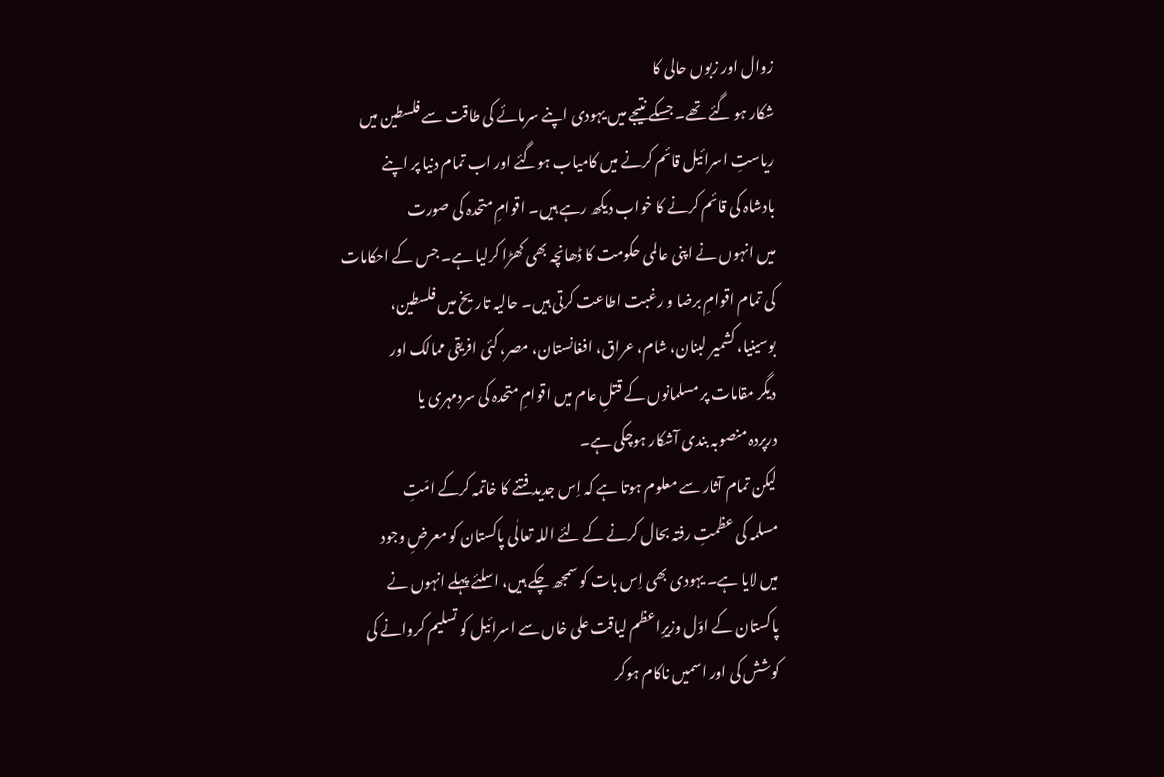زوال اور زبوں حالی کا
شکار ہو گئے تھے۔ جسکے نتیجے میں یہودی اپنے سرمائے کی طاقت سے فلسطین میں
ریاستِ اسرائیل قائم کرنے میں کامیاب ہوگئے اور اب تمام دنیا پر اپنے
بادشاہ کی قائم کرنے کا خواب دیکھ رہے ہیں۔ اقوامِ متحدہ کی صورت
میں انہوں نے اپنی عالمی حکومت کا ڈھانچہ بھی کھڑا کرلیا ہے۔ جس کے احکامات
کی تمام اقوامِ برضا و رغبت اطاعت کرتی ہیں۔ حالیہ تاریخ میں فلسطین،
بوسینیا، کشمیر لبنان، شام، عراق، افغانستان، مصر، کئی افریقی ممالک اور
دیگر مقامات پر مسلمانوں کے قتلِ عام میں اقوامِ متحدہ کی سردمہری یا
درپردہ منصوبہ بندی آشکار ہوچکی ہے۔
لیکن تمام آثار سے معلوم ہوتا ہے کہ اِس جدید فتنے کا خاتمہ کرکے امّتِ
مسلمہ کی عظمتِ رفتہ بحال کرنے کے لئے اللہ تعالٰی پاکستان کو معرضِ وجود
میں لایا ہے۔ یہودی بھی اِس بات کو سمجھ چکے ہیں، اسلئے پہلے انہوں نے
پاکستان کے اوّل وزیرِاعظم لیاقت علی خاں سے اسرائیل کو تسلیم کروانے کی
کوشش کی اور اسمیں ناکام ہوکر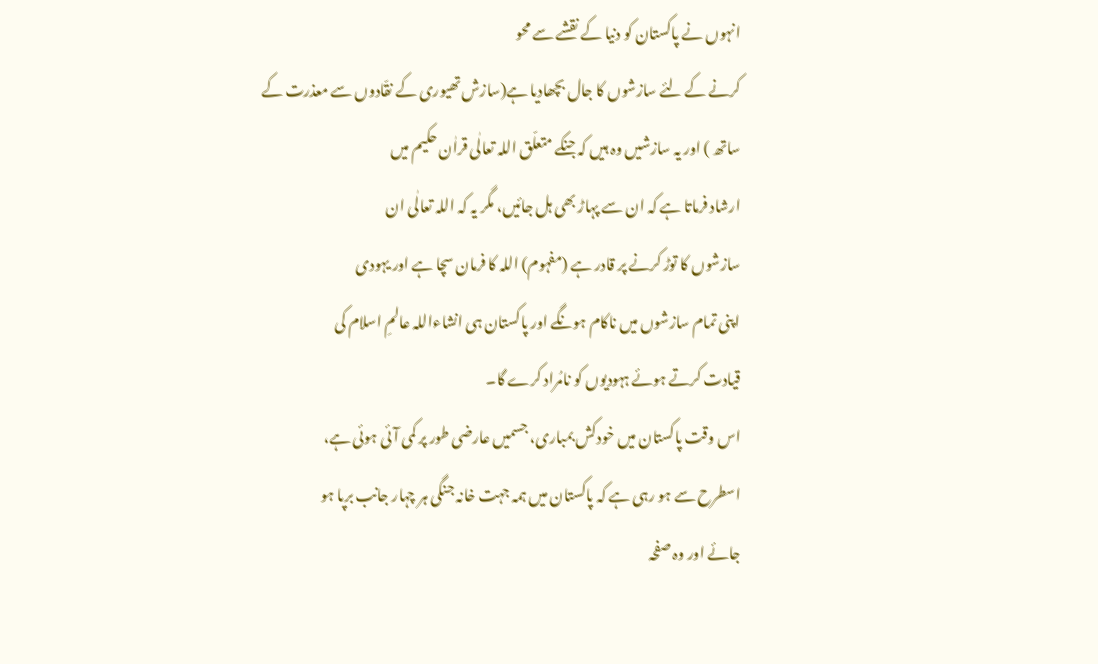انہوں نے پاکستان کو دنیا کے نقشے سے محو
کرنے کے لئے سازشوں کا جال بچھادیا ہے(سازش تھیوری کے نقّادوں سے معذرت کے
ساتھ ) اور یہ سازشیں وہ ہیں کہ جنکے متعلّق اللہ تعالٰی قراٰن حکیم میں
ارشاد فرماتا ہے کہ ان سے پہاڑ بھی ہل جائیں، مگر یہ کہ اللہ تعالٰی ان
سازشوں کا توڑ کرنے پر قادر ہے (مفہوم) اللہ کا فرمان سچا ہے اور یہودی
اپنی تمام سازشوں میں ناکام ہونگے اور پاکستان ہی انشاءاللہ عالمِ اسلام کی
قیادت کرتے ہوئے ہہودیوں کو نامُراد کرے گا۔
اس وقت پاکستان میں خودکش بمباری، جسمیں عارضی طور پر کمی آئی ہوئی ہے،
اسطرح سے ہو رہی ہے کہ پاکستان میں ہمہ جہت خانہ جنگی ہر چہار جانب برپا ہو
جائے اور وہ صفحہ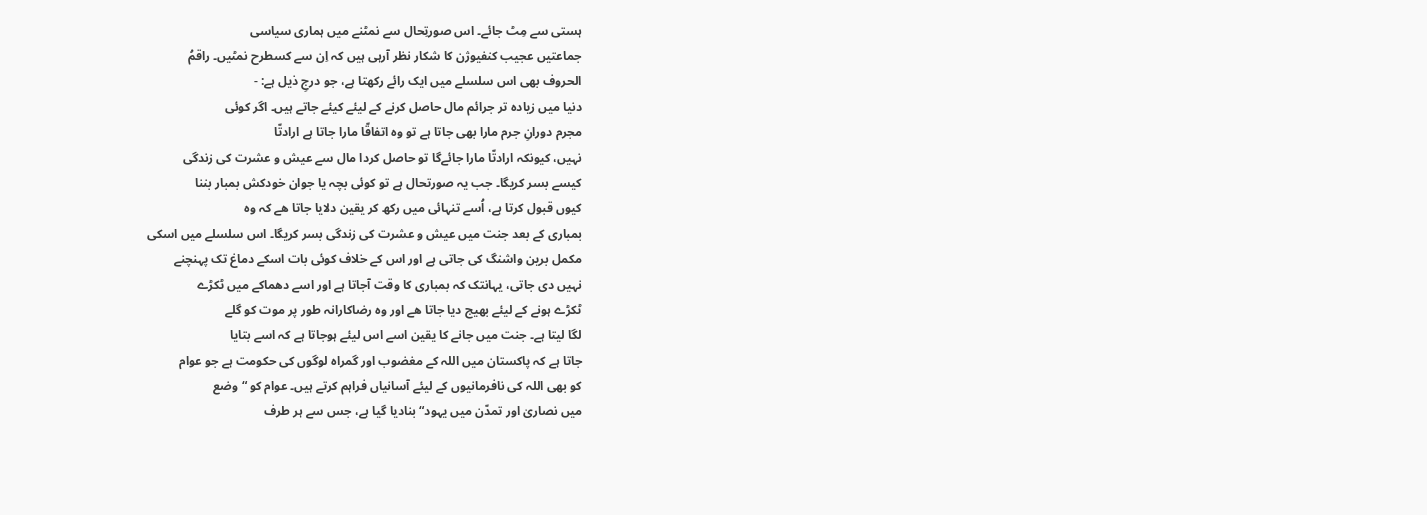ہستی سے مِٹ جائے۔ اس صورتِحال سے نمٹنے میں ہماری سیاسی
جماعتیں عجیب کنفیوژن کا شکار نظر آرہی ہیں کہ اِن سے کسطرح نمٹیں۔ راقمُ
الحروف بھی اس سلسلے میں ایک رائے رکھتا ہے، جو درجِ ذیل ہے: -
دنیا میں زیادہ تر جرائم مال حاصل کرنے کے لیئے کیئے جاتے ہیں۔ اگر کوئی
مجرم دورانِ جرم مارا بھی جاتا ہے تو وہ اتفاقّا مارا جاتا ہے ارادتّا
نہیں، کیونکہ ارادتّا مارا جائےگا تو حاصل کردا مال سے عیش و عشرت کی زندگی
کیسے بسر کریگا۔ جب یہ صورتحال ہے تو کوئی بچہ یا جوان خودکش بمبار بننا
کیوں قبول کرتا ہے، اُسے تنہائی میں رکھ کر یقین دلایا جاتا ھے کہ وہ
بمباری کے بعد جنت میں عیش و عشرت کی زندگی بسر کریگا۔ اس سلسلے میں اسکی
مکمل برین واشنگ کی جاتی ہے اور اس کے خلاف کوئی بات اسکے دماغ تک پہنچنے
نہیں دی جاتی، یہانتک کہ بمباری کا وقت آجاتا ہے اور اسے دھماکے میں ٹکڑے
ٹکڑے ہونے کے لیئے بھیج دیا جاتا ھے اور وہ رضاکارانہ طور پر موت کو گلے
لگا لیتا ہے۔ جنت میں جانے کا یقین اسے اس لیئے ہوجاتا ہے کہ اسے بتایا
جاتا ہے کہ پاکستان میں اللہ کے مغضوب اور گمراہ لوگوں کی حکومت ہے جو عوام
کو بھی اللہ کی نافرمانیوں کے لیئے آسانیاں فراہم کرتے ہیں۔ عوام کو “وضع
میں نصاریٰ اور تمدّن میں یہود“ بنادیا گیا ہے، جس سے ہر طرف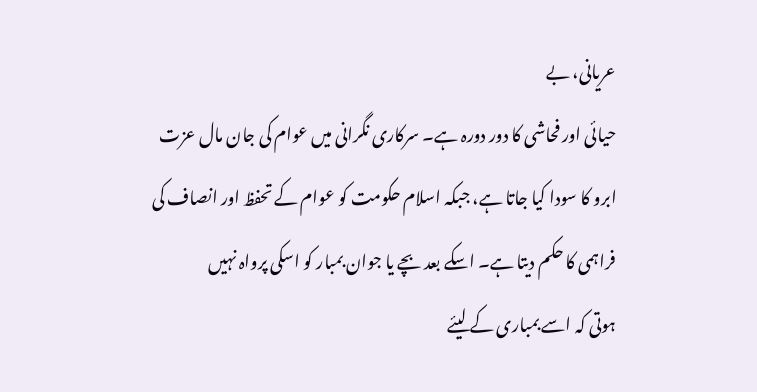عریانی، بے
حیائی اور فحاشی کا دور دورہ ہے۔ سرکاری نگرانی میں عوام کی جان مال عزت
ابرو کا سودا کیا جاتا ہے، جبکہ اسلام حکومت کو عوام کے تحفظ اور انصاف کی
فراہمی کا حکم دیتا ہے۔ اسکے بعد بچے یا جوان بمبار کو اسکی پرواہ نہیں
ہوتی کہ اسے بمباری کے لیئے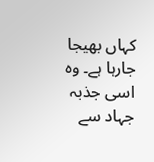کہاں بھیجا جارہا ہے۔ وہ اسی جذبہ جہاد سے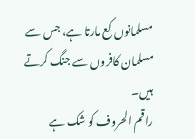مسلمانوں کع مارتا ہے، جس سے مسلمان کافروں سے جنگ کرتے ہیں۔
راقم الحروف کو شک ہے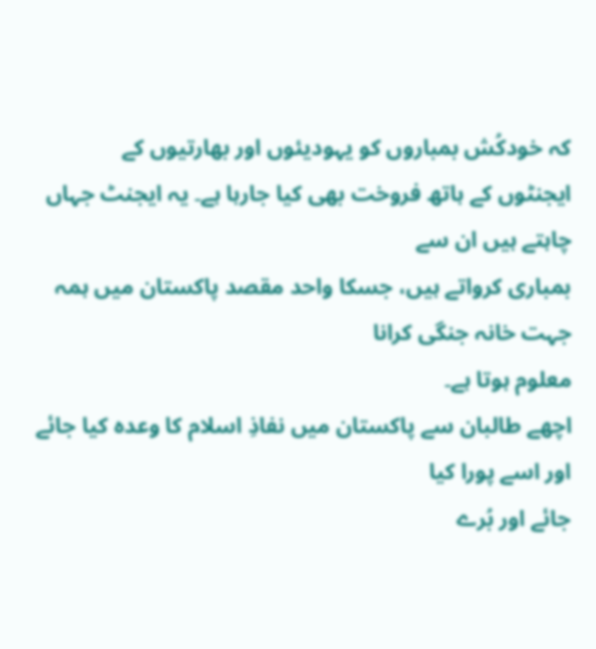کہ خودکُش بمباروں کو یہودیئوں اور بھارتیوں کے
ایجنٹوں کے ہاتھ فروخت بھی کیا جارہا ہے۔ یہ ایجنٹ جہاں چاہتے ہیں ان سے
بمباری کرواتے ہیں، جسکا واحد مقصد پاکستان میں ہمہ جہت خانہ جنگی کرانا
معلوم ہوتا ہے۔
اچھے طالبان سے پاکستان میں نفاذِ اسلام کا وعدہ کیا جائے اور اسے پورا کیا
جائے اور بُرے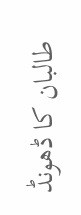طالبان کا ڈھونڈ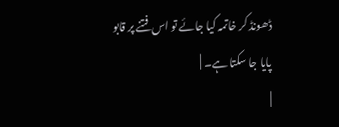ڈھونڈ کر خاتمہ کیا جائے تو اس فتنے پر قابو
پایا جا سکتا ہے۔ |
|